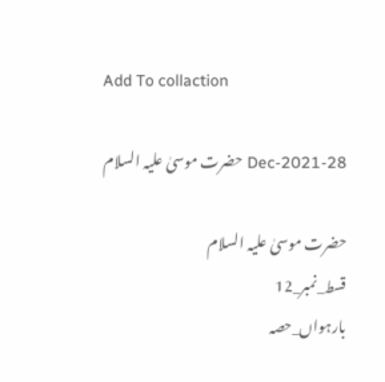Add To collaction

28-Dec-2021 حضرت موسیٰ علیہ السلام

حضرت موسیٰ علیہ السلام
قسط_نمبر_12
بارہواں_حصہ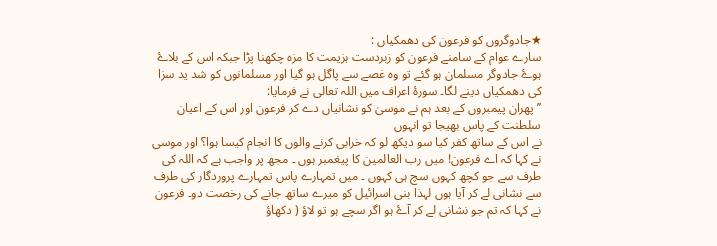★جادوگروں کو فرعون کی دھمکیاں :
سارے عوام کے سامنے فرعون کو زبردست ہزیمت کا مزہ چکھنا پڑا جبکہ اس کے بلاۓ ہوۓ جادوگر مسلمان ہو گئے تو وہ غصے سے پاگل ہو گیا اور مسلمانوں کو شد ید سزا کی دھمکیاں دینے لگا۔ سورۂ اعراف میں اللہ تعالی نے فرمایا:
’’ پھران پیمبروں کے بعد ہم نے موسیٰ کو نشانیاں دے کر فرعون اور اس کے اعیان سلطنت کے پاس بھیجا تو انہوں
نے اس کے ساتھ کفر کیا سو دیکھ لو کہ خرابی کرنے والوں کا انجام کیسا ہوا؟ اور موسی نے کہا کہ اے فرعون! میں رب العالمین کا پیغمبر ہوں ۔ مجھ پر واجب ہے کہ اللہ کی طرف سے جو کچھ کہوں سچ ہی کہوں ۔ میں تمہارے پاس تمہارے پروردگار کی طرف سے نشانی لے کر آیا ہوں لہذا بنی اسرائیل کو میرے ساتھ جانے کی رخصت دو۔ فرعون نے کہا کہ تم جو نشانی لے کر آۓ ہو اگر سچے ہو تو لاؤ ( دکھاؤ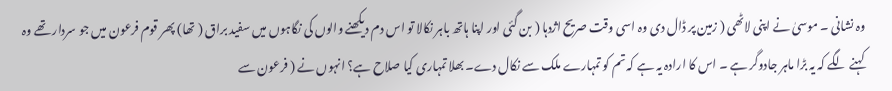وہ نشانی ۔ موسیٰ نے اپنی لاٹھی ( زمین پر ڈال دی وہ اسی وقت صریح اژدہا ( بن گئی اور اپنا ہاتھ باہر نکالا تو اس دم دیکھنے والوں کی نگاہوں میں سفید براق ( تھا) پھر قوم فرعون میں جو سردار تھے وہ کہنے لگے کہ یہ بڑا ماہر جادوگر ہے ۔ اس کا ارادہ یہ ہے کہ تم کو تمہارے ملک سے نکال دے۔ بھلا تمہاری کیا صلاح ہے؟ انہوں نے ( فرعون سے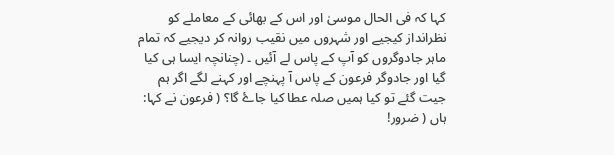کہا کہ فی الحال موسیٰ اور اس کے بھائی کے معاملے کو نظرانداز کیجیے اور شہروں میں نقیب روانہ کر دیجیے کہ تمام ماہر جادوگروں کو آپ کے پاس لے آئیں ۔ (چنانچہ ایسا ہی کیا گیا اور جادوگر فرعون کے پاس آ پہنچے اور کہنے لگے اگر ہم جیت گئے تو کیا ہمیں صلہ عطا کیا جاۓ گا؟ ( فرعون نے کہا: ہاں ( ضرور!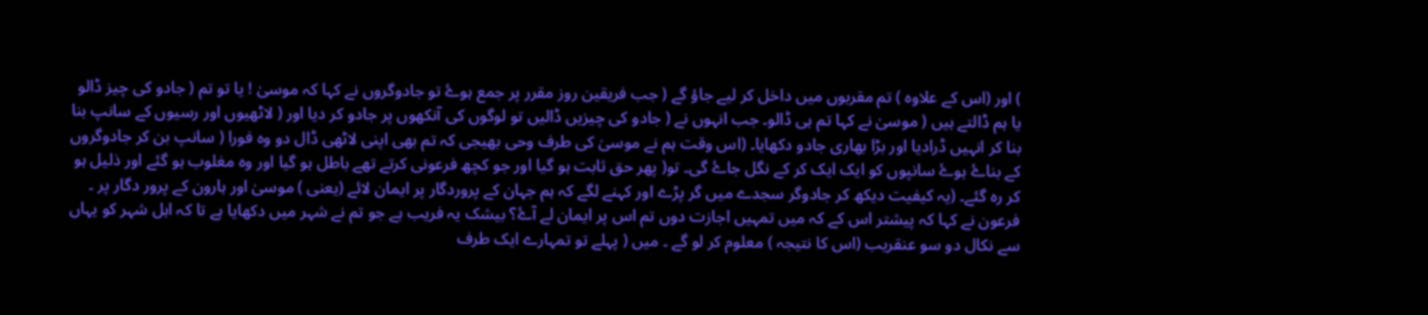) اور (اس کے علاوہ ) تم مقربوں میں داخل کر لیے جاؤ گے ( جب فریقین روز مقرر پر جمع ہوۓ تو جادوگروں نے کہا کہ موسیٰ ! یا تو تم ( جادو کی چیز ڈالو یا ہم ڈالتے ہیں ( موسیٰ نے کہا تم ہی ڈالو۔ جب انہوں نے ( جادو کی چیزیں ڈالیں تو لوگوں کی آنکھوں پر جادو کر دیا اور ( لاٹھیوں اور رسیوں کے سانپ بنا بنا کر انہیں ڈرادیا اور بڑا بھاری جادو دکھایا۔ (اس وقت ہم نے موسیٰ کی طرف وحی بھیجی کہ تم بھی اپنی لاٹھی ڈال دو وہ فورا ( سانپ بن کر جادوگروں کے بناۓ ہوۓ سانپوں کو ایک ایک کر کے نگل جاۓ گی۔ تو( پھر حق ثابت ہو گیا اور جو کچھ فرعونی کرتے تھے باطل ہو گیا اور وہ مغلوب ہو گئے اور ذلیل ہو کر رہ گئے۔ (یہ کیفیت دیکھ کر جادوگر سجدے میں گر پڑے اور کہنے لگے کہ ہم جہان کے پروردگار پر ایمان لائے (یعنی ) موسیٰ اور ہارون کے پرور دگار پر ۔ فرعون نے کہا کہ پیشتر اس کے کہ میں تمہیں اجازت دوں تم اس پر ایمان لے آۓ؟ بیشک یہ فریب ہے جو تم نے شہر میں دکھایا ہے تا کہ اہل شہر کو یہاں سے نکال دو سو عنقریب (اس کا نتیجہ ) معلوم کر لو گے ۔ میں ( پہلے تو تمہارے ایک طرف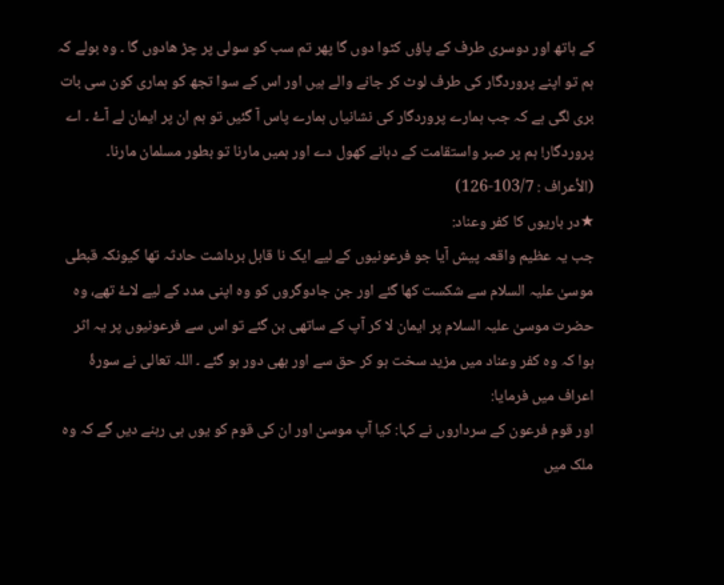کے ہاتھ اور دوسری طرف کے پاؤں کٹوا دوں گا پھر تم سب کو سولی پر چڑ ھادوں گا ۔ وہ بولے کہ ہم تو اپنے پروردگار کی طرف لوٹ کر جانے والے ہیں اور اس کے سوا تجھ کو ہماری کون سی بات بری لگی ہے کہ جب ہمارے پروردگار کی نشانیاں ہمارے پاس آ گئیں تو ہم ان پر ایمان لے آۓ ۔ اے پروردگار! ہم پر صبر واستقامت کے دہانے کھول دے اور ہمیں مارنا تو بطور مسلمان مارنا۔ (الأعراف : 103/7-126)
★در باریوں کا کفر وعناد:
جب یہ عظیم واقعہ پیش آیا جو فرعونیوں کے لیے ایک نا قابل برداشت حادثہ تھا کیونکہ قبطی موسیٰ علیہ السلام سے شکست کھا گئے اور جن جادوگروں کو وہ اپنی مدد کے لیے لاۓ تھے، وہ حضرت موسیٰ علیہ السلام پر ایمان لا کر آپ کے ساتھی بن گئے تو اس سے فرعونیوں پر یہ اثر ہوا کہ وہ کفر وعناد میں مزید سخت ہو کر حق سے اور بھی دور ہو گئے ۔ اللہ تعالی نے سورۂ اعراف میں فرمایا:
اور قوم فرعون کے سرداروں نے کہا: کیا آپ موسیٰ اور ان کی قوم کو یوں ہی رہنے دیں گے کہ وہ ملک میں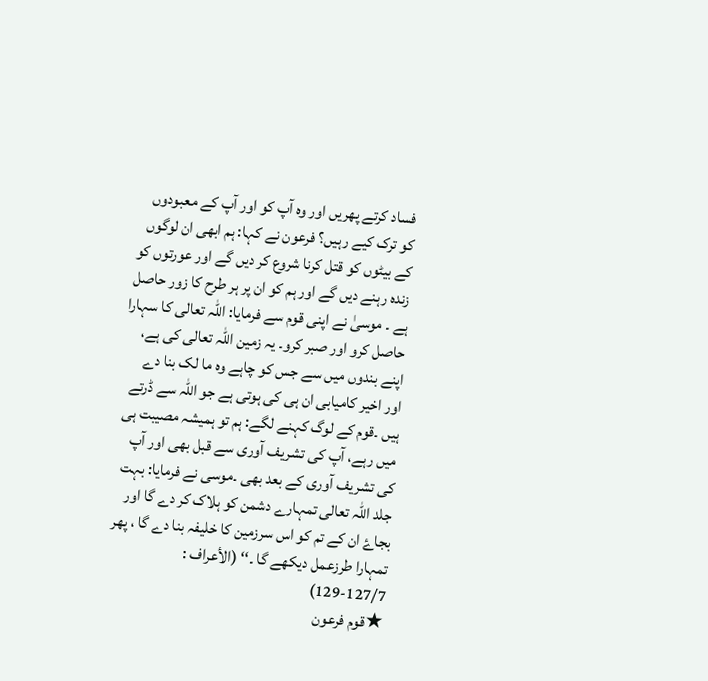فساد کرتے پھریں اور وہ آپ کو اور آپ کے معبودوں کو ترک کیے رہیں؟ فرعون نے کہا: ہم ابھی ان لوگوں کے بیٹوں کو قتل کرنا شروع کر دیں گے اور عورتوں کو زندہ رہنے دیں گے اور ہم کو ان پر ہر طرح کا زور حاصل ہے ۔ موسیٰ نے اپنی قوم سے فرمایا: اللہ تعالی کا سہارا حاصل کرو اور صبر کرو۔ یہ زمین اللہ تعالی کی ہے، اپنے بندوں میں سے جس کو چاہے وہ ما لک بنا دے اور اخیر کامیابی ان ہی کی ہوتی ہے جو اللہ سے ڈرتے ہیں ۔قوم کے لوگ کہنے لگے: ہم تو ہمیشہ مصیبت ہی میں رہے، آپ کی تشریف آوری سے قبل بھی اور آپ کی تشریف آوری کے بعد بھی ۔موسی نے فرمایا: بہت جلد اللہ تعالی تمہارے دشمن کو ہلاک کر دے گا اور بجاۓ ان کے تم کو اس سرزمین کا خلیفہ بنا دے گا ، پھر تمہارا طرزعمل دیکھے گا ۔‘‘ (الأعراف : 127/7-129)
★قوم فرعون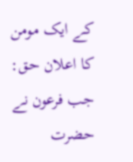کے ایک مومن کا اعلان حق:
جب فرعون نے حضرت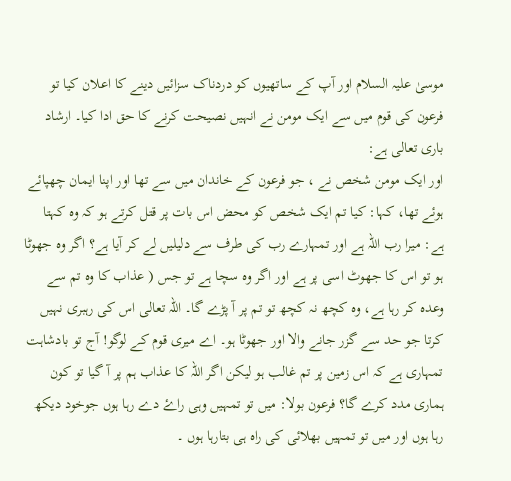موسیٰ علیہ السلام اور آپ کے ساتھیوں کو دردناک سزائیں دینے کا اعلان کیا تو فرعون کی قوم میں سے ایک مومن نے انہیں نصیحت کرنے کا حق ادا کیا۔ ارشاد باری تعالی ہے:
اور ایک مومن شخص نے ، جو فرعون کے خاندان میں سے تھا اور اپنا ایمان چھپائے ہوئے تھا، کہا: کیا تم ایک شخص کو محض اس بات پر قتل کرتے ہو کہ وہ کہتا ہے: میرا رب اللہ ہے اور تمہارے رب کی طرف سے دلیلیں لے کر آیا ہے؟ اگر وہ جھوٹا ہو تو اس کا جھوٹ اسی پر ہے اور اگر وہ سچا ہے تو جس ( عذاب کا وہ تم سے وعدہ کر رہا ہے، وہ کچھ نہ کچھ تو تم پر آ پڑے گا۔ اللہ تعالی اس کی رہبری نہیں کرتا جو حد سے گزر جانے والا اور جھوٹا ہو۔ اے میری قوم کے لوگو! آج تو بادشاہت تمہاری ہے کہ اس زمین پر تم غالب ہو لیکن اگر اللہ کا عذاب ہم پر آ گیا تو کون ہماری مدد کرے گا؟ فرعون بولا: میں تو تمہیں وہی راۓ دے رہا ہوں جوخود دیکھ رہا ہوں اور میں تو تمہیں بھلائی کی راہ ہی بتارہا ہوں ۔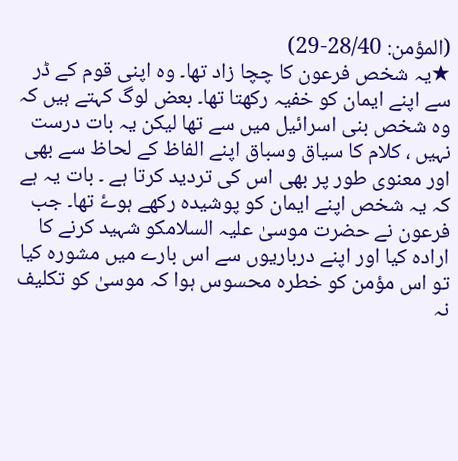(المؤمن: 28/40-29)
★یہ شخص فرعون کا چچا زاد تھا۔ وہ اپنی قوم کے ڈر سے اپنے ایمان کو خفیہ رکھتا تھا۔ بعض لوگ کہتے ہیں کہ وہ شخص بنی اسرائیل میں سے تھا لیکن یہ بات درست نہیں ، کلام کا سیاق وسباق اپنے الفاظ کے لحاظ سے بھی اور معنوی طور پر بھی اس کی تردید کرتا ہے ۔ بات یہ ہے کہ یہ شخص اپنے ایمان کو پوشیدہ رکھے ہوۓ تھا۔ جب فرعون نے حضرت موسیٰ علیہ السلامکو شہید کرنے کا ارادہ کیا اور اپنے درباریوں سے اس بارے میں مشورہ کیا تو اس مؤمن کو خطرہ محسوس ہوا کہ موسیٰ کو تکلیف نہ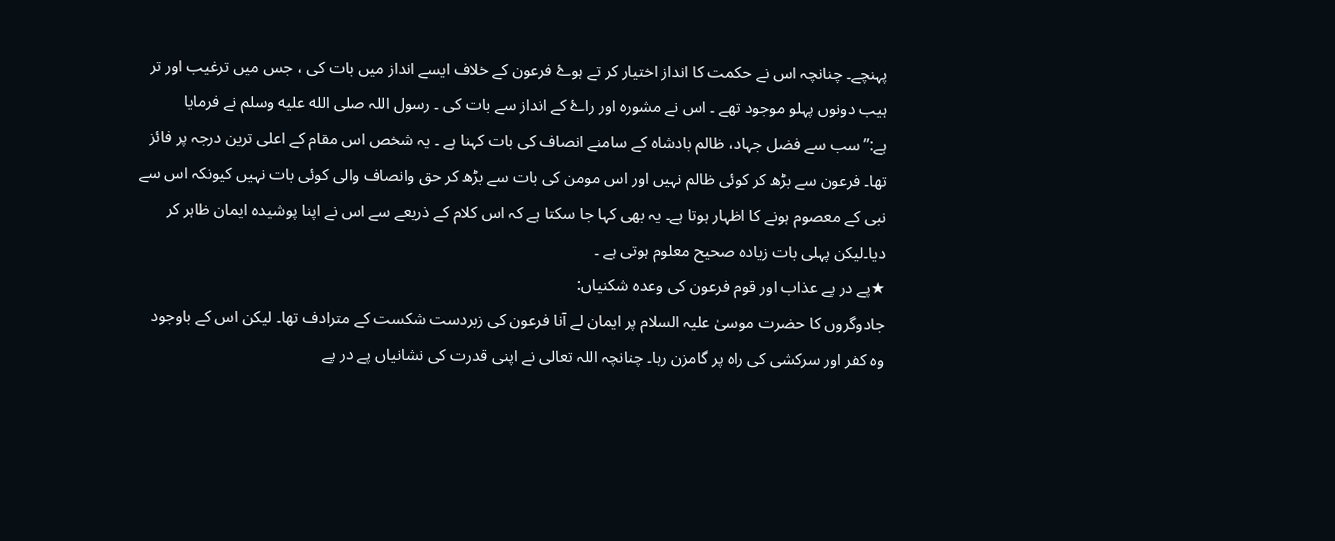پہنچے۔ چنانچہ اس نے حکمت کا انداز اختیار کر تے ہوۓ فرعون کے خلاف ایسے انداز میں بات کی ، جس میں ترغیب اور تر ہیب دونوں پہلو موجود تھے ۔ اس نے مشورہ اور راۓ کے انداز سے بات کی ۔ رسول اللہ صلى الله عليه وسلم نے فرمایا ہے:’’سب سے فضل جہاد، ظالم بادشاہ کے سامنے انصاف کی بات کہنا ہے ۔ یہ شخص اس مقام کے اعلی ترین درجہ پر فائز تھا۔ فرعون سے بڑھ کر کوئی ظالم نہیں اور اس مومن کی بات سے بڑھ کر حق وانصاف والی کوئی بات نہیں کیونکہ اس سے نبی کے معصوم ہونے کا اظہار ہوتا ہے۔ یہ بھی کہا جا سکتا ہے کہ اس کلام کے ذریعے سے اس نے اپنا پوشیدہ ایمان ظاہر کر دیا۔لیکن پہلی بات زیادہ صحیح معلوم ہوتی ہے ۔
★پے در پے عذاب اور قوم فرعون کی وعدہ شکنیاں:
جادوگروں کا حضرت موسیٰ علیہ السلام پر ایمان لے آنا فرعون کی زبردست شکست کے مترادف تھا۔ لیکن اس کے باوجود وہ کفر اور سرکشی کی راہ پر گامزن رہا۔ چنانچہ اللہ تعالی نے اپنی قدرت کی نشانیاں پے در پے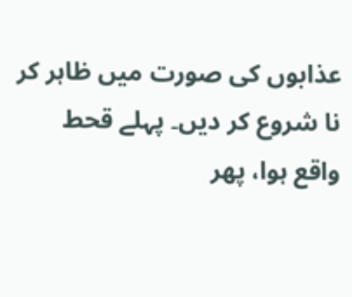عذابوں کی صورت میں ظاہر کر نا شروع کر دیں۔ پہلے قحط واقع ہوا، پھر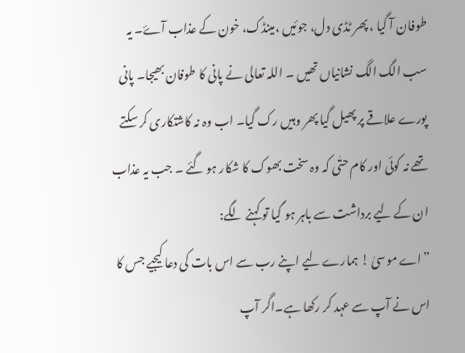طوفان آ گیا ، پھر ٹڈی دل، جوئیں ،مینڈک، خون کے عذاب آۓ۔ یہ سب الگ الگ نشانیاں تھیں ۔ اللہ تعالی نے پانی کا طوفان بھیجا۔ پانی پورے علاقے پر پھیل گیا پھر وہیں رک گیا۔ اب وہ نہ کاشتکاری کر سکتے تھے نہ کوئی اور کام حتٰی کہ وہ سخت بھوک کا شکار ہو گئے ۔ جب یہ عذاب ان کے لیے برداشت سے باہر ہو گیا تو کہنے لگے:
”اے موسیٰ ! ہمارے لیے اپنے رب سے اس بات کی دعا کیجیے جس کا اس نے آپ سے عہد کر رکھا ہے۔اگر آپ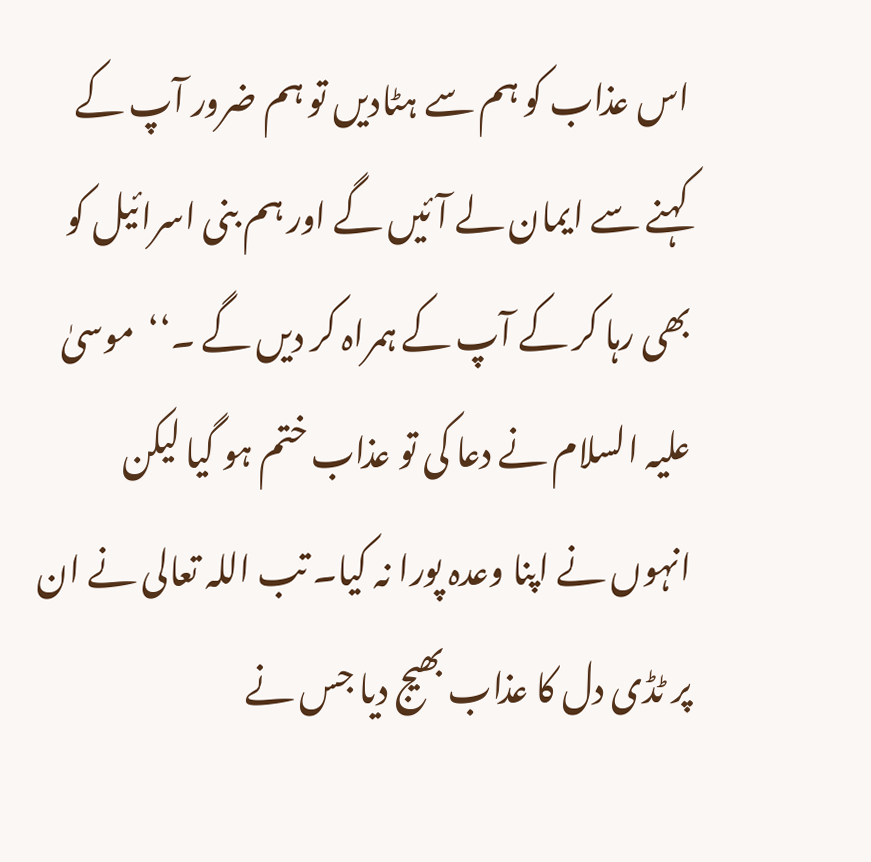اس عذاب کو ہم سے ہٹادیں تو ہم ضرور آپ کے کہنے سے ایمان لے آئیں گے اور ہم بنی اسرائیل کو بھی رہا کر کے آپ کے ہمراہ کر دیں گے ۔‘‘  موسیٰ علیہ السلام نے دعا کی تو عذاب ختم ہو گیا لیکن انہوں نے اپنا وعدہ پورا نہ کیا۔ تب اللہ تعالی نے ان پر ٹڈی دل کا عذاب بھیج دیا جس نے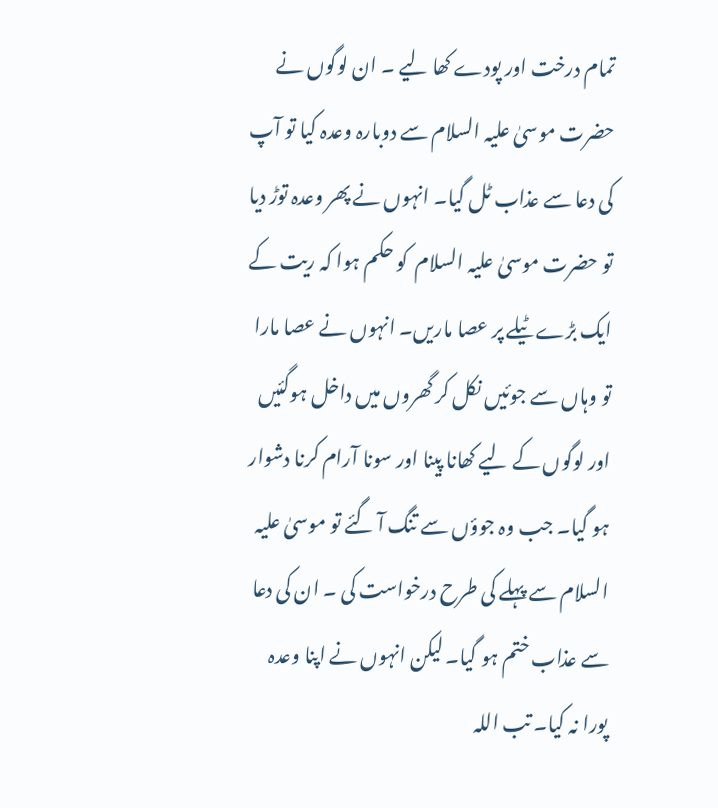تمام درخت اور پودے کھا لیے ۔ ان لوگوں نے حضرت موسیٰ علیہ السلام سے دوبارہ وعدہ کیا تو آپ کی دعا سے عذاب ٹل گیا۔ انہوں نے پھر وعدہ توڑ دیا تو حضرت موسیٰ علیہ السلام  کو حکم ہوا کہ ریت کے ایک بڑے ٹیلے پر عصا ماریں۔ انہوں نے عصا مارا تو وہاں سے جوئیں نکل کر گھروں میں داخل ہوگئیں اور لوگوں کے لیے کھانا پینا اور سونا آرام کرنا دشوار ہو گیا۔ جب وہ جوؤں سے تنگ آ گئے تو موسیٰ علیہ السلام سے پہلے کی طرح درخواست کی ۔ ان کی دعا سے عذاب ختم ہو گیا۔ لیکن انہوں نے اپنا وعدہ پورا نہ کیا۔ تب اللہ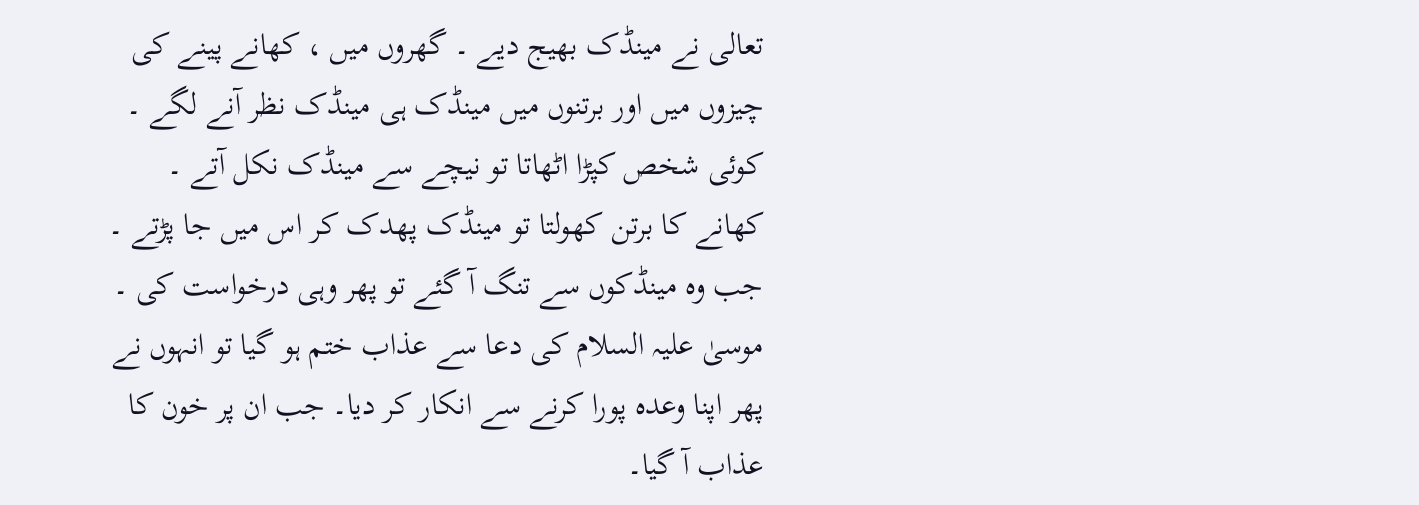تعالی نے مینڈک بھیج دیے ۔ گھروں میں ، کھانے پینے کی چیزوں میں اور برتنوں میں مینڈک ہی مینڈک نظر آنے لگے ۔ کوئی شخص کپڑا اٹھاتا تو نیچے سے مینڈک نکل آتے ۔ کھانے کا برتن کھولتا تو مینڈک پھدک کر اس میں جا پڑتے ۔ جب وہ مینڈکوں سے تنگ آ گئے تو پھر وہی درخواست کی ۔ موسیٰ علیہ السلام کی دعا سے عذاب ختم ہو گیا تو انہوں نے پھر اپنا وعدہ پورا کرنے سے انکار کر دیا۔ جب ان پر خون کا عذاب آ گیا۔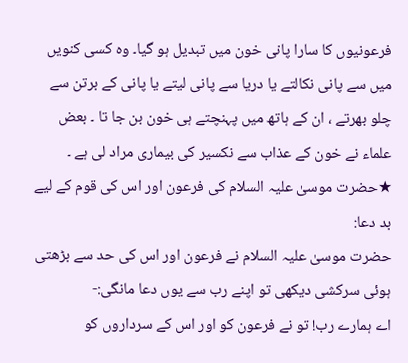فرعونیوں کا سارا پانی خون میں تبدیل ہو گیا۔ وہ کسی کنویں میں سے پانی نکالتے یا دریا سے پانی لیتے یا پانی کے برتن سے چلو بھرتے ، ان کے ہاتھ میں پہنچتے ہی خون بن جا تا ۔ بعض علماء نے خون کے عذاب سے نکسیر کی بیماری مراد لی ہے ۔
★حضرت موسیٰ علیہ السلام کی فرعون اور اس کی قوم کے لیے بد دعا:
حضرت موسیٰ علیہ السلام نے فرعون اور اس کی حد سے بڑھتی ہوئی سرکشی دیکھی تو اپنے رب سے یوں دعا مانگی:-
اے ہمارے رب! تو نے فرعون کو اور اس کے سرداروں کو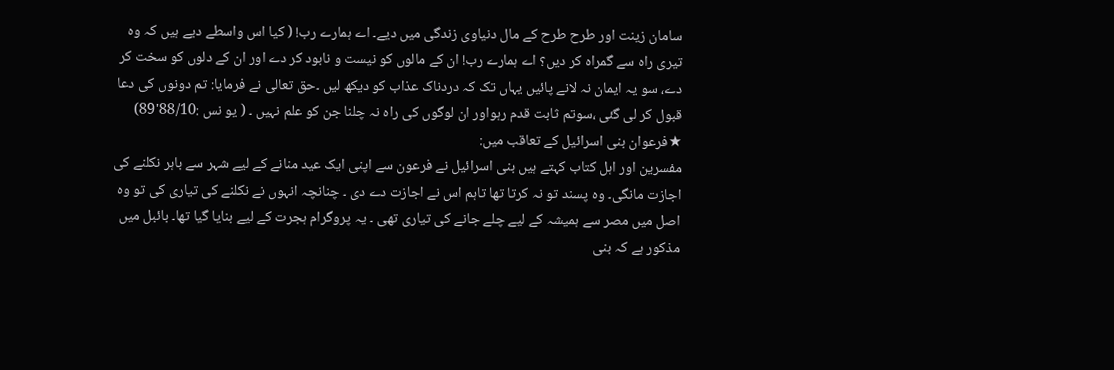سامان زینت اور طرح طرح کے مال دنیاوی زندگی میں دیے۔ اے ہمارے رب! ( کیا اس واسطے دیے ہیں کہ وہ تیری راہ سے گمراہ کر دیں؟ اے ہمارے رب! ان کے مالوں کو نیست و نابود کر دے اور ان کے دلوں کو سخت کر دے، سو یہ ایمان نہ لانے پائیں یہاں تک کہ دردناک عذاب کو دیکھ لیں ۔حق تعالی نے فرمایا: تم دونوں کی دعا قبول کر لی گئی ،سوتم ثابت قدم رہواور ان لوگوں کی راہ نہ چلنا جن کو علم نہیں ۔ ( یو نس :88/10'89)
★فرعوان بنی اسرائیل کے تعاقب میں:
مفسرین اور اہل کتاب کہتے ہیں بنی اسرائیل نے فرعون سے اپنی ایک عید منانے کے لیے شہر سے باہر نکلنے کی اجازت مانگی۔ وہ پسند تو نہ کرتا تھا تاہم اس نے اجازت دے دی ۔ چنانچہ انہوں نے نکلنے کی تیاری کی تو وہ اصل میں مصر سے ہمیشہ کے لیے چلے جانے کی تیاری تھی ۔ یہ پروگرام ہجرت کے لیے بنایا گیا تھا۔ بائبل میں مذکور ہے کہ بنی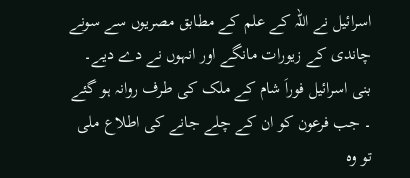اسرائیل نے اللہ کے علم کے مطابق مصریوں سے سونے چاندی کے زیورات مانگے اور انہوں نے دے دیے۔ بنی اسرائیل فوراَ شام کے ملک کی طرف روانہ ہو گئے ۔ جب فرعون کو ان کے چلے جانے کی اطلاع ملی تو وہ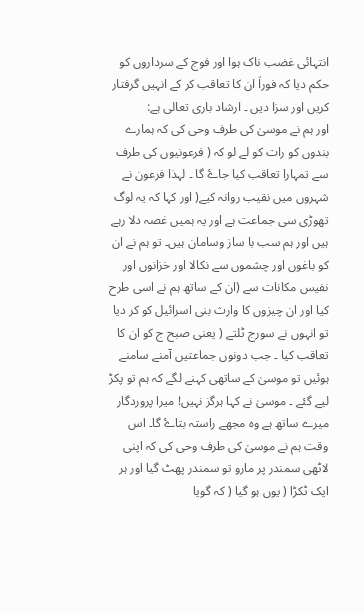انتہائی غضب ناک ہوا اور فوج کے سرداروں کو حکم دیا کہ فوراَ ان کا تعاقب کر کے انہیں گرفتار کریں اور سزا دیں ۔ ارشاد باری تعالی ہے:
اور ہم نے موسیٰ کی طرف وحی کی کہ ہمارے بندوں کو رات کو لے لو کہ ( فرعونیوں کی طرف سے تمہارا تعاقب کیا جاۓ گا ۔ لہذا فرعون نے شہروں میں نقیب روانہ کیے( اور کہا کہ یہ لوگ تھوڑی سی جماعت ہے اور یہ ہمیں غصہ دلا رہے ہیں اور ہم سب با ساز وسامان ہیں۔ تو ہم نے ان کو باغوں اور چشموں سے نکالا اور خزانوں اور نفیس مکانات سے (ان کے ساتھ ہم نے اسی طرح کیا اور ان چیزوں کا وارث بنی اسرائیل کو کر دیا تو انہوں نے سورج ٹلتے ( یعنی صبح ج کو ان کا تعاقب کیا ۔ جب دونوں جماعتیں آمنے سامنے ہوئیں تو موسیٰ کے ساتھی کہنے لگے کہ ہم تو پکڑ لیے گئے ۔ موسیٰ نے کہا ہرگز نہیں! میرا پروردگار میرے ساتھ ہے وہ مجھے راستہ بتاۓ گا۔ اس وقت ہم نے موسیٰ کی طرف وحی کی کہ اپنی لاٹھی سمندر پر مارو تو سمندر پھٹ گیا اور ہر ایک ٹکڑا ( یوں ہو گیا ( کہ گویا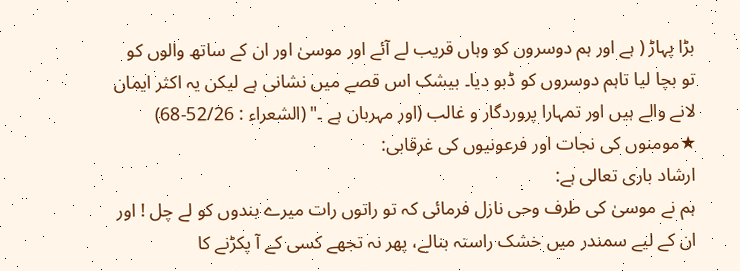بڑا پہاڑ ( ہے اور ہم دوسروں کو وہاں قریب لے آئے اور موسیٰ اور ان کے ساتھ والوں کو تو بچا لیا تاہم دوسروں کو ڈبو دیا۔ بیشک اس قصے میں نشانی ہے لیکن یہ اکثر ایمان لانے والے ہیں اور تمہارا پروردگار و غالب (اور مہربان ہے ۔" (الشعراء : 52/26-68)
★مومنوں کی نجات اور فرعونیوں کی غرقابی:
ارشاد باری تعالی ہے:
ہم نے موسیٰ کی طرف وحی نازل فرمائی کہ تو راتوں رات میرے بندوں کو لے چل ! اور ان کے لیے سمندر میں خشک راستہ بنالے، پھر نہ تجھے کسی کے آ پکڑنے کا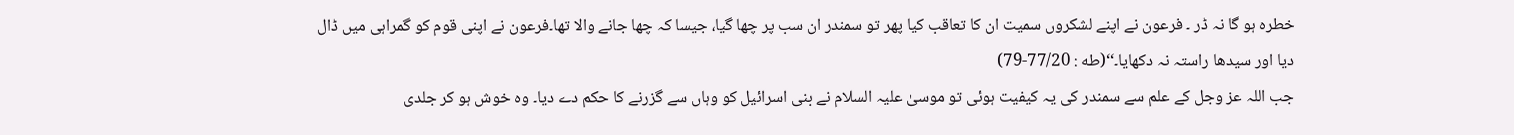خطرہ ہو گا نہ ڈر ۔ فرعون نے اپنے لشکروں سمیت ان کا تعاقب کیا پھر تو سمندر ان سب پر چھا گیا، جیسا کہ چھا جانے والا تھا۔فرعون نے اپنی قوم کو گمراہی میں ڈال دیا اور سیدھا راستہ نہ دکھایا۔‘‘(طه : 77/20-79)
جب اللہ عز وجل کے علم سے سمندر کی یہ کیفیت ہوئی تو موسیٰ علیہ السلام نے بنی اسرائیل کو وہاں سے گزرنے کا حکم دے دیا۔ وہ خوش ہو کر جلدی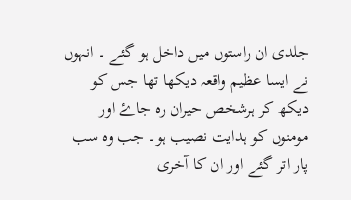جلدی ان راستوں میں داخل ہو گئے ۔ انہوں نے ایسا عظیم واقعہ دیکھا تھا جس کو دیکھ کر ہرشخص حیران رہ جاۓ اور مومنوں کو ہدایت نصیب ہو۔ جب وہ سب پار اتر گئے اور ان کا آخری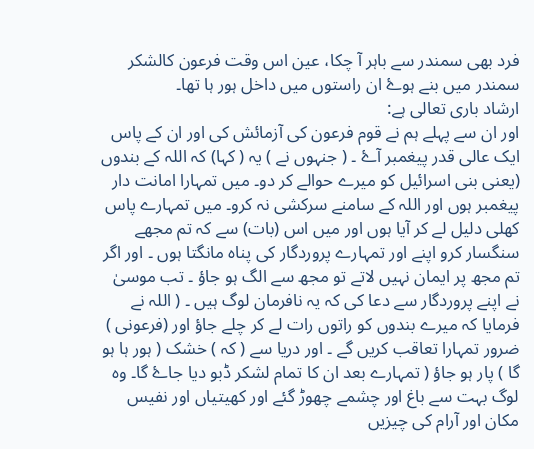فرد بھی سمندر سے باہر آ چکا، عین اس وقت فرعون کالشکر سمندر میں بنے ہوۓ ان راستوں میں داخل ہور ہا تھا۔
ارشاد باری تعالی ہے:
اور ان سے پہلے ہم نے قوم فرعون کی آزمائش کی اور ان کے پاس ایک عالی قدر پیغمبر آۓ ۔ ( جنہوں نے ) یہ ( کہا) کہ اللہ کے بندوں (یعنی بنی اسرائیل کو میرے حوالے کر دو۔ میں تمہارا امانت دار پیغمبر ہوں اور اللہ کے سامنے سرکشی نہ کرو۔ میں تمہارے پاس کھلی دلیل لے کر آیا ہوں اور میں اس (بات) سے کہ تم مجھے سنگسار کرو اپنے اور تمہارے پروردگار کی پناہ مانگتا ہوں ۔ اور اگر تم مجھ پر ایمان نہیں لاتے تو مجھ سے الگ ہو جاؤ ۔ تب موسیٰ نے اپنے پروردگار سے دعا کی کہ یہ نافرمان لوگ ہیں ۔ ( اللہ نے فرمایا کہ میرے بندوں کو راتوں رات لے کر چلے جاؤ اور (فرعونی ) ضرور تمہارا تعاقب کریں گے ۔ اور دریا سے ( کہ ) خشک ( ہور ہا ہو گا ) پار ہو جاؤ ( تمہارے بعد ان کا تمام لشکر ڈبو دیا جاۓ گا۔ وہ لوگ بہت سے باغ اور چشمے چھوڑ گئے اور کھیتیاں اور نفیس مکان اور آرام کی چیزیں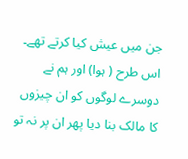جن میں عیش کیا کرتے تھے۔ اس طرح ( ہوا) اور ہم نے دوسرے لوگوں کو ان چیزوں کا مالک بنا دیا پھر ان پر نہ تو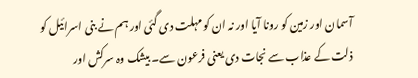آسمان اور زمین کو رونا آیا اور نہ ان کو مہلت دی گئی اور ہم نے بنی اسرائیل کو ذلت کے عذاب سے نجات دی یعنی فرعون سے۔ بیشک وہ سرکش اور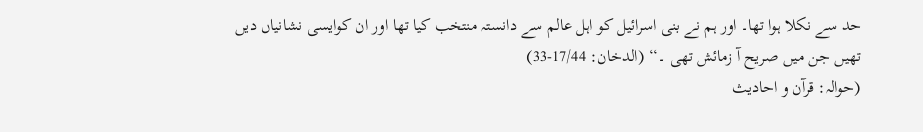حد سے نکلا ہوا تھا۔ اور ہم نے بنی اسرائیل کو اہل عالم سے دانستہ منتخب کیا تھا اور ان کوایسی نشانیاں دیں تھیں جن میں صریح آ زمائش تھی ۔‘‘ (الدخان: 17/44-33)
(حوالہ: قرآن و احادیث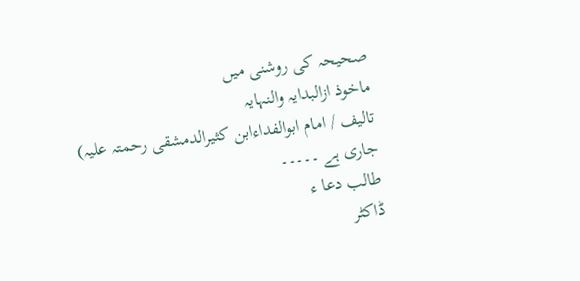صحیحہ کی روشنی میں
ماخوذ ازالبدایہ والنہایہ
تالیف / امام ابوالفداءابن کثیرالدمشقی رحمتہ علیہ)
جاری ہے ۔۔۔۔۔
طالب دعا ء
ڈاکٹر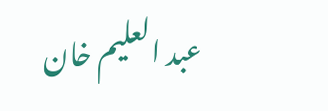عبد العلیم خان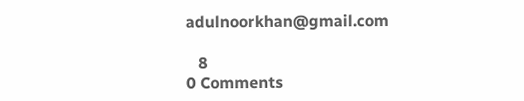adulnoorkhan@gmail.com

   8
0 Comments